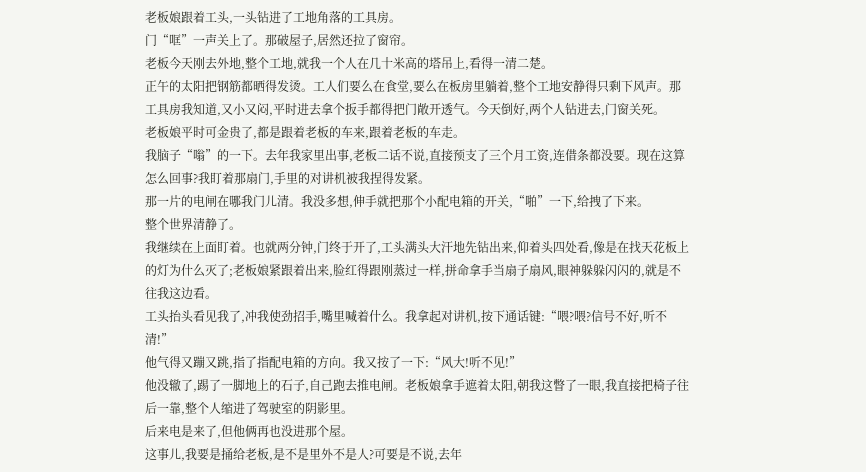老板娘跟着工头,一头钻进了工地角落的工具房。
门“哐”一声关上了。那破屋子,居然还拉了窗帘。
老板今天刚去外地,整个工地,就我一个人在几十米高的塔吊上,看得一清二楚。
正午的太阳把钢筋都晒得发烫。工人们要么在食堂,要么在板房里躺着,整个工地安静得只剩下风声。那工具房我知道,又小又闷,平时进去拿个扳手都得把门敞开透气。今天倒好,两个人钻进去,门窗关死。
老板娘平时可金贵了,都是跟着老板的车来,跟着老板的车走。
我脑子“嗡”的一下。去年我家里出事,老板二话不说,直接预支了三个月工资,连借条都没要。现在这算怎么回事?我盯着那扇门,手里的对讲机被我捏得发紧。
那一片的电闸在哪我门儿清。我没多想,伸手就把那个小配电箱的开关,“啪”一下,给拽了下来。
整个世界清静了。
我继续在上面盯着。也就两分钟,门终于开了,工头满头大汗地先钻出来,仰着头四处看,像是在找天花板上的灯为什么灭了;老板娘紧跟着出来,脸红得跟刚蒸过一样,拼命拿手当扇子扇风,眼神躲躲闪闪的,就是不往我这边看。
工头抬头看见我了,冲我使劲招手,嘴里喊着什么。我拿起对讲机,按下通话键:“喂?喂?信号不好,听不清!”
他气得又蹦又跳,指了指配电箱的方向。我又按了一下:“风大!听不见!”
他没辙了,踢了一脚地上的石子,自己跑去推电闸。老板娘拿手遮着太阳,朝我这瞥了一眼,我直接把椅子往后一靠,整个人缩进了驾驶室的阴影里。
后来电是来了,但他俩再也没进那个屋。
这事儿,我要是捅给老板,是不是里外不是人?可要是不说,去年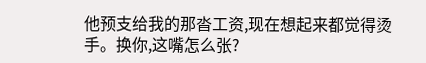他预支给我的那沓工资,现在想起来都觉得烫手。换你,这嘴怎么张?